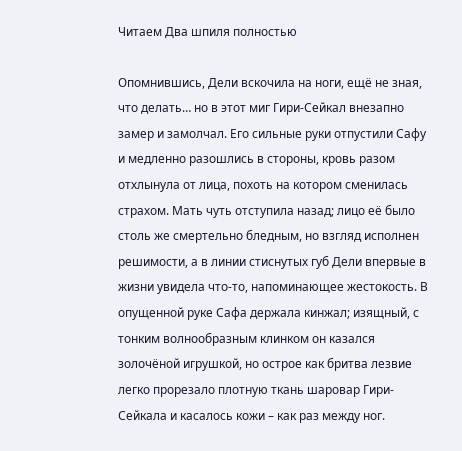Читаем Два шпиля полностью

Опомнившись, Дели вскочила на ноги, ещё не зная, что делать… но в этот миг Гири-Сейкал внезапно замер и замолчал. Его сильные руки отпустили Сафу и медленно разошлись в стороны, кровь разом отхлынула от лица, похоть на котором сменилась страхом. Мать чуть отступила назад; лицо её было столь же смертельно бледным, но взгляд исполнен решимости, а в линии стиснутых губ Дели впервые в жизни увидела что-то, напоминающее жестокость. В опущенной руке Сафа держала кинжал; изящный, с тонким волнообразным клинком он казался золочёной игрушкой, но острое как бритва лезвие легко прорезало плотную ткань шаровар Гири-Сейкала и касалось кожи – как раз между ног.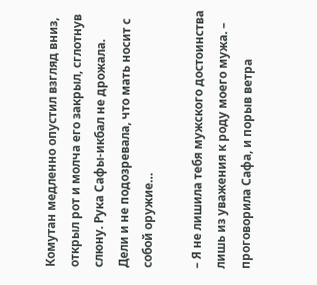Комутан медленно опустил взгляд вниз, открыл рот и молча его закрыл, сглотнув слюну. Рука Сафы-икбал не дрожала. Дели и не подозревала, что мать носит с собой оружие…

– Я не лишила тебя мужского достоинства лишь из уважения к роду моего мужа. – проговорила Сафа, и порыв ветра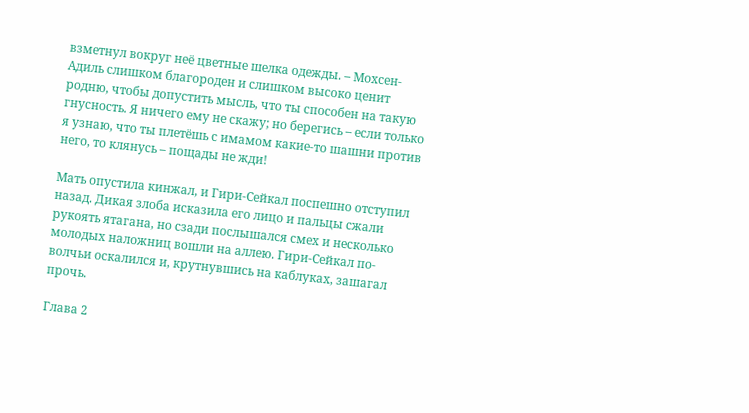взметнул вокруг неё цветные шелка одежды. – Мохсен-Адиль слишком благороден и слишком высоко ценит родню, чтобы допустить мысль, что ты способен на такую гнусность. Я ничего ему не скажу; но берегись – если только я узнаю, что ты плетёшь с имамом какие-то шашни против него, то клянусь – пощады не жди!

Мать опустила кинжал, и Гири-Сейкал поспешно отступил назад. Дикая злоба исказила его лицо и пальцы сжали рукоять ятагана, но сзади послышался смех и несколько молодых наложниц вошли на аллею. Гири-Сейкал по-волчьи оскалился и, крутнувшись на каблуках, зашагал прочь.

Глава 2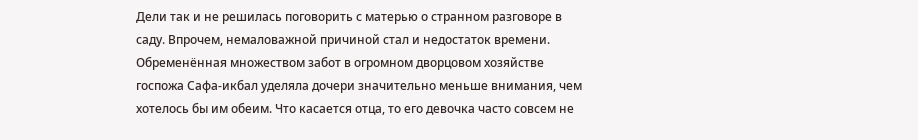Дели так и не решилась поговорить с матерью о странном разговоре в саду. Впрочем, немаловажной причиной стал и недостаток времени. Обременённая множеством забот в огромном дворцовом хозяйстве госпожа Сафа-икбал уделяла дочери значительно меньше внимания, чем хотелось бы им обеим. Что касается отца, то его девочка часто совсем не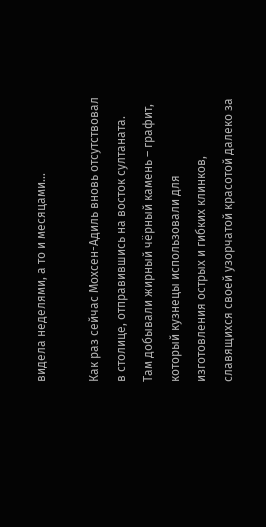видела неделями, а то и месяцами…

Как раз сейчас Мохсен-Адиль вновь отсутствовал в столице, отправившись на восток султаната. Там добывали жирный чёрный камень – графит, который кузнецы использовали для изготовления острых и гибких клинков, славящихся своей узорчатой красотой далеко за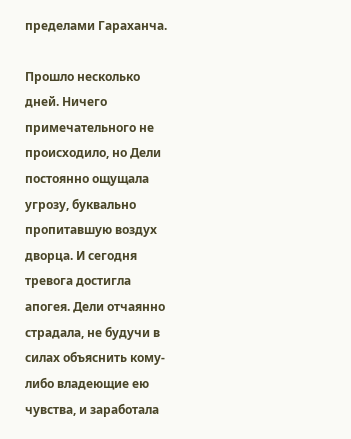пределами Гараханча.

Прошло несколько дней. Ничего примечательного не происходило, но Дели постоянно ощущала угрозу, буквально пропитавшую воздух дворца. И сегодня тревога достигла апогея. Дели отчаянно страдала, не будучи в силах объяснить кому-либо владеющие ею чувства, и заработала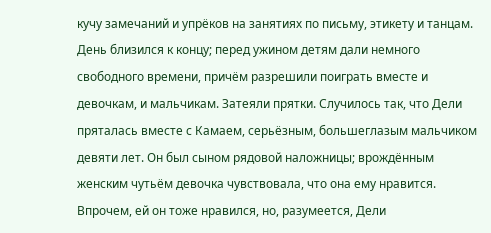кучу замечаний и упрёков на занятиях по письму, этикету и танцам. День близился к концу; перед ужином детям дали немного свободного времени, причём разрешили поиграть вместе и девочкам, и мальчикам. Затеяли прятки. Случилось так, что Дели пряталась вместе с Камаем, серьёзным, большеглазым мальчиком девяти лет. Он был сыном рядовой наложницы; врождённым женским чутьём девочка чувствовала, что она ему нравится. Впрочем, ей он тоже нравился, но, разумеется, Дели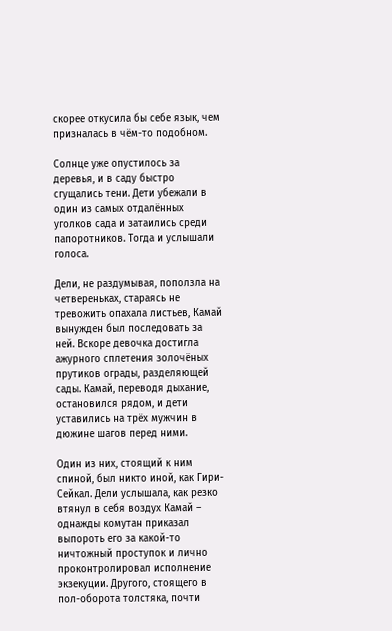скорее откусила бы себе язык, чем призналась в чём-то подобном.

Солнце уже опустилось за деревья, и в саду быстро сгущались тени. Дети убежали в один из самых отдалённых уголков сада и затаились среди папоротников. Тогда и услышали голоса.

Дели, не раздумывая, поползла на четвереньках, стараясь не тревожить опахала листьев, Камай вынужден был последовать за ней. Вскоре девочка достигла ажурного сплетения золочёных прутиков ограды, разделяющей сады. Камай, переводя дыхание, остановился рядом, и дети уставились на трёх мужчин в дюжине шагов перед ними.

Один из них, стоящий к ним спиной, был никто иной, как Гири-Сейкал. Дели услышала, как резко втянул в себя воздух Камай – однажды комутан приказал выпороть его за какой-то ничтожный проступок и лично проконтролировал исполнение экзекуции. Другого, стоящего в пол-оборота толстяка, почти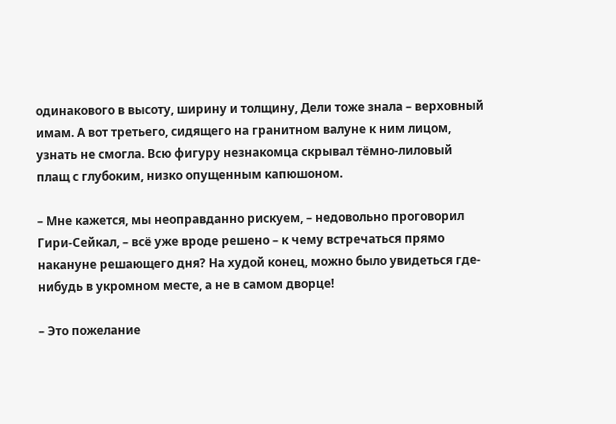одинакового в высоту, ширину и толщину, Дели тоже знала – верховный имам. А вот третьего, сидящего на гранитном валуне к ним лицом, узнать не смогла. Всю фигуру незнакомца скрывал тёмно-лиловый плащ с глубоким, низко опущенным капюшоном.

– Мне кажется, мы неоправданно рискуем, – недовольно проговорил Гири-Сейкал, – всё уже вроде решено – к чему встречаться прямо накануне решающего дня? На худой конец, можно было увидеться где-нибудь в укромном месте, а не в самом дворце!

– Это пожелание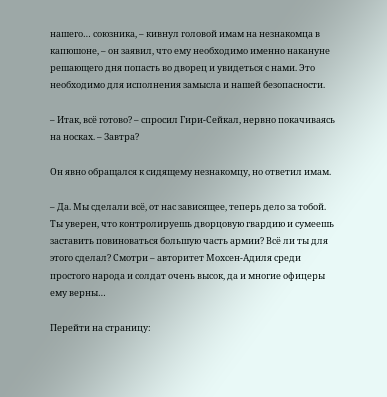нашего… союзника, – кивнул головой имам на незнакомца в капюшоне, – он заявил, что ему необходимо именно накануне решающего дня попасть во дворец и увидеться с нами. Это необходимо для исполнения замысла и нашей безопасности.

– Итак, всё готово? – спросил Гири-Сейкал, нервно покачиваясь на носках. – Завтра?

Он явно обращался к сидящему незнакомцу, но ответил имам.

– Да. Мы сделали всё, от нас зависящее, теперь дело за тобой. Ты уверен, что контролируешь дворцовую гвардию и сумеешь заставить повиноваться большую часть армии? Всё ли ты для этого сделал? Смотри – авторитет Мохсен-Адиля среди простого народа и солдат очень высок, да и многие офицеры ему верны…

Перейти на страницу: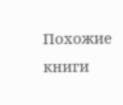Похожие книги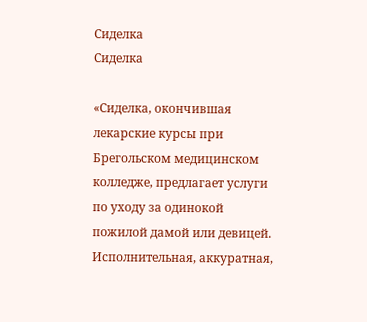Сиделка
Сиделка

«Сиделка, окончившая лекарские курсы при Брегольском медицинском колледже, предлагает услуги по уходу за одинокой пожилой дамой или девицей. Исполнительная, аккуратная,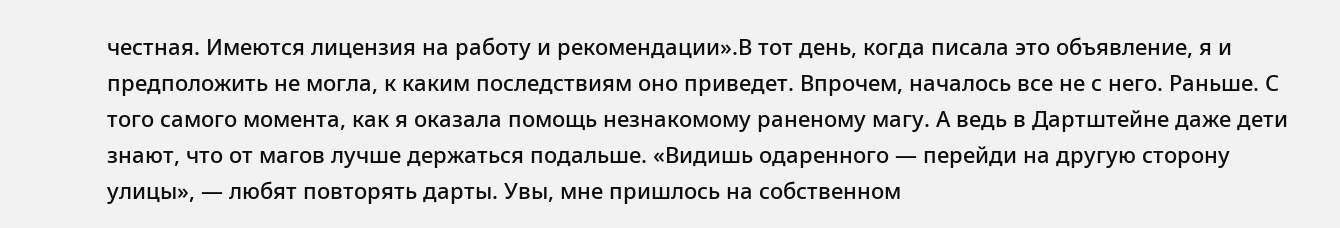честная. Имеются лицензия на работу и рекомендации».В тот день, когда писала это объявление, я и предположить не могла, к каким последствиям оно приведет. Впрочем, началось все не с него. Раньше. С того самого момента, как я оказала помощь незнакомому раненому магу. А ведь в Дартштейне даже дети знают, что от магов лучше держаться подальше. «Видишь одаренного — перейди на другую сторону улицы», — любят повторять дарты. Увы, мне пришлось на собственном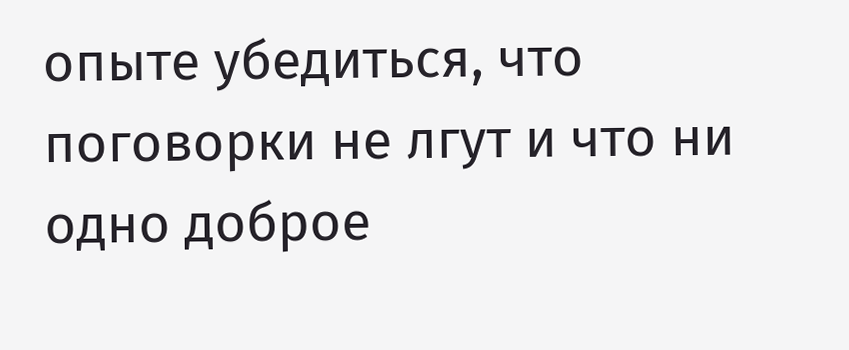опыте убедиться, что поговорки не лгут и что ни одно доброе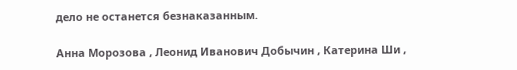дело не останется безнаказанным.

Анна Морозова , Леонид Иванович Добычин , Катерина Ши ,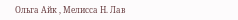Ольга Айк , Мелисса Н. Лав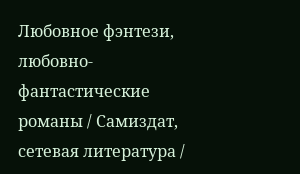Любовное фэнтези, любовно-фантастические романы / Самиздат, сетевая литература /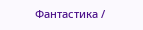Фантастика /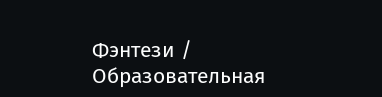Фэнтези / Образовательная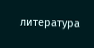литература